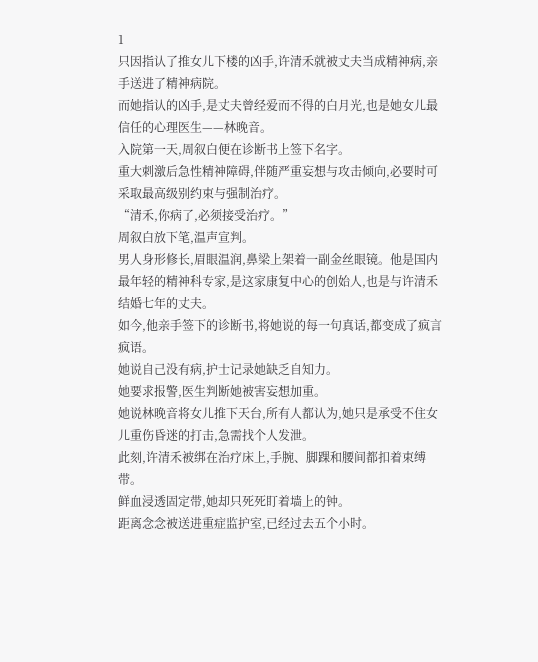1
只因指认了推女儿下楼的凶手,许清禾就被丈夫当成精神病,亲手送进了精神病院。
而她指认的凶手,是丈夫曾经爱而不得的白月光,也是她女儿最信任的心理医生——林晚音。
入院第一天,周叙白便在诊断书上签下名字。
重大刺激后急性精神障碍,伴随严重妄想与攻击倾向,必要时可采取最高级别约束与强制治疗。
“清禾,你病了,必须接受治疗。”
周叙白放下笔,温声宣判。
男人身形修长,眉眼温润,鼻梁上架着一副金丝眼镜。他是国内最年轻的精神科专家,是这家康复中心的创始人,也是与许清禾结婚七年的丈夫。
如今,他亲手签下的诊断书,将她说的每一句真话,都变成了疯言疯语。
她说自己没有病,护士记录她缺乏自知力。
她要求报警,医生判断她被害妄想加重。
她说林晚音将女儿推下天台,所有人都认为,她只是承受不住女儿重伤昏迷的打击,急需找个人发泄。
此刻,许清禾被绑在治疗床上,手腕、脚踝和腰间都扣着束缚带。
鲜血浸透固定带,她却只死死盯着墙上的钟。
距离念念被送进重症监护室,已经过去五个小时。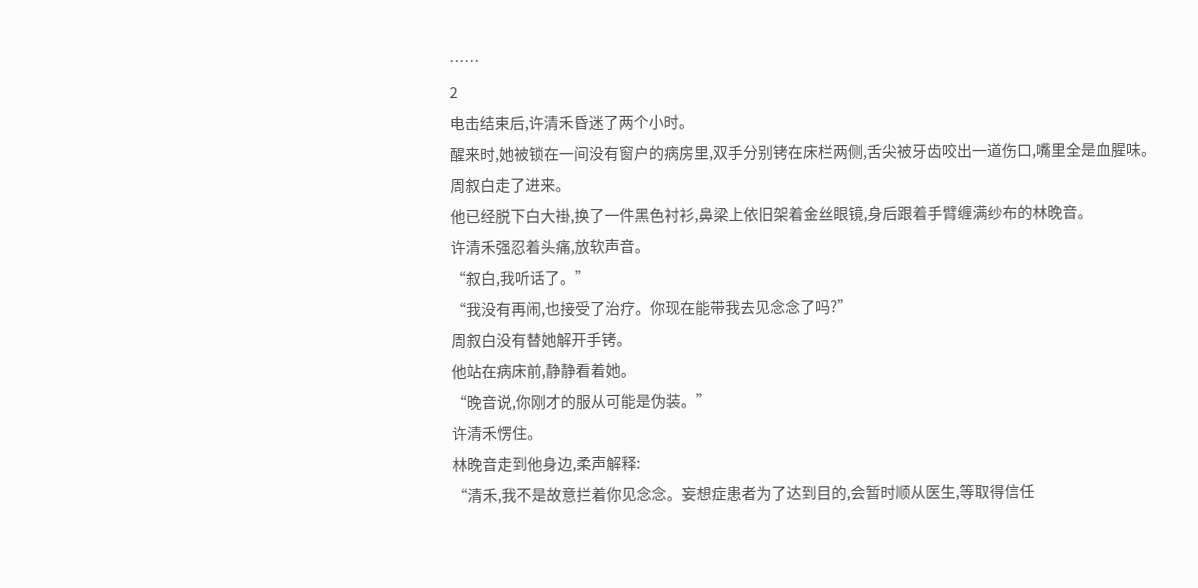……
2
电击结束后,许清禾昏迷了两个小时。
醒来时,她被锁在一间没有窗户的病房里,双手分别铐在床栏两侧,舌尖被牙齿咬出一道伤口,嘴里全是血腥味。
周叙白走了进来。
他已经脱下白大褂,换了一件黑色衬衫,鼻梁上依旧架着金丝眼镜,身后跟着手臂缠满纱布的林晚音。
许清禾强忍着头痛,放软声音。
“叙白,我听话了。”
“我没有再闹,也接受了治疗。你现在能带我去见念念了吗?”
周叙白没有替她解开手铐。
他站在病床前,静静看着她。
“晚音说,你刚才的服从可能是伪装。”
许清禾愣住。
林晚音走到他身边,柔声解释:
“清禾,我不是故意拦着你见念念。妄想症患者为了达到目的,会暂时顺从医生,等取得信任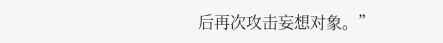后再次攻击妄想对象。”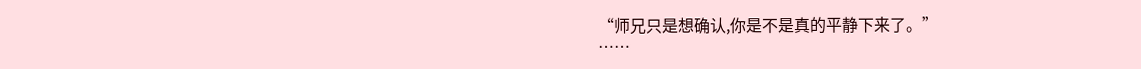“师兄只是想确认,你是不是真的平静下来了。”
……